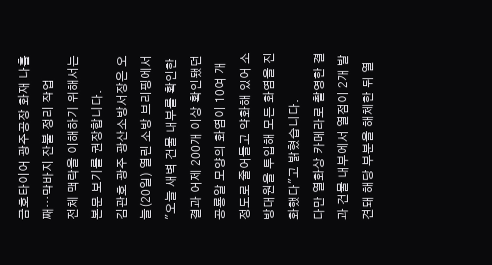금호타이어 광주공장 화재 나흘째…막바지 잔불 정리 작업
전체 맥락을 이해하기 위해서는 본문 보기를 권장합니다.
김관호 광주 광산소방서장은 오늘(20일) 열린 소방 브리핑에서 "오늘 새벽 건물 내부를 확인한 결과 어제 200개 이상 확인됐던 공룡알 모양의 화염이 10여 개 정도로 줄어들고 약화해 있어 소방대원을 투입해 모든 화염을 진화했다"고 밝혔습니다.
다만 열화상 카메라로 촬영한 결과 건물 내부에서 열점이 2개 발견돼 해당 부분을 해체한 뒤 열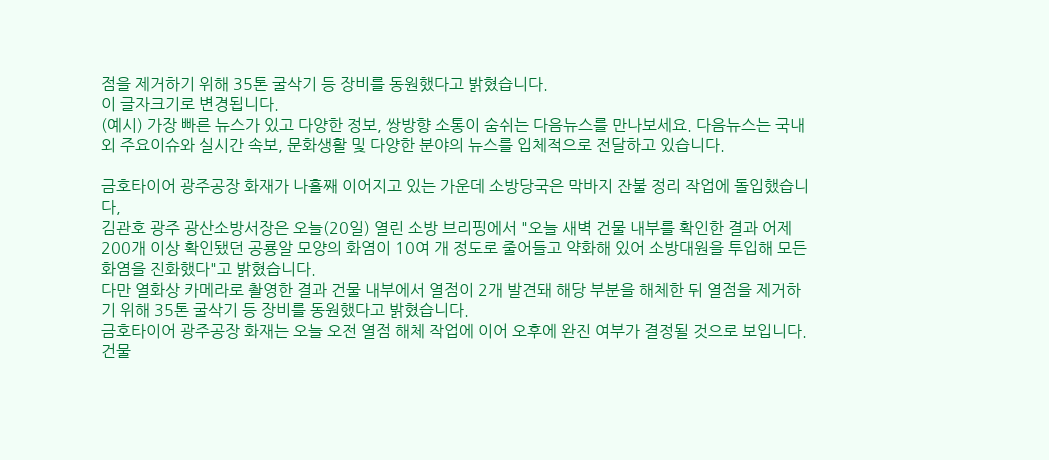점을 제거하기 위해 35톤 굴삭기 등 장비를 동원했다고 밝혔습니다.
이 글자크기로 변경됩니다.
(예시) 가장 빠른 뉴스가 있고 다양한 정보, 쌍방향 소통이 숨쉬는 다음뉴스를 만나보세요. 다음뉴스는 국내외 주요이슈와 실시간 속보, 문화생활 및 다양한 분야의 뉴스를 입체적으로 전달하고 있습니다.

금호타이어 광주공장 화재가 나흘째 이어지고 있는 가운데 소방당국은 막바지 잔불 정리 작업에 돌입했습니다,
김관호 광주 광산소방서장은 오늘(20일) 열린 소방 브리핑에서 "오늘 새벽 건물 내부를 확인한 결과 어제 200개 이상 확인됐던 공룡알 모양의 화염이 10여 개 정도로 줄어들고 약화해 있어 소방대원을 투입해 모든 화염을 진화했다"고 밝혔습니다.
다만 열화상 카메라로 촬영한 결과 건물 내부에서 열점이 2개 발견돼 해당 부분을 해체한 뒤 열점을 제거하기 위해 35톤 굴삭기 등 장비를 동원했다고 밝혔습니다.
금호타이어 광주공장 화재는 오늘 오전 열점 해체 작업에 이어 오후에 완진 여부가 결정될 것으로 보입니다.
건물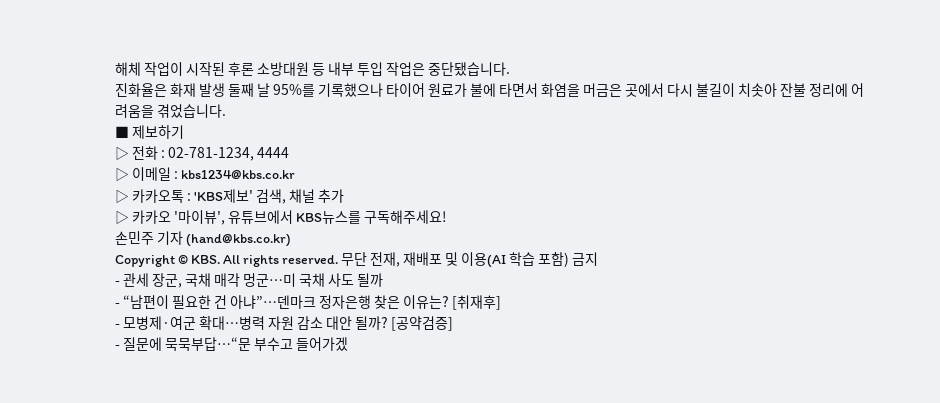해체 작업이 시작된 후론 소방대원 등 내부 투입 작업은 중단됐습니다.
진화율은 화재 발생 둘째 날 95%를 기록했으나 타이어 원료가 불에 타면서 화염을 머금은 곳에서 다시 불길이 치솟아 잔불 정리에 어려움을 겪었습니다.
■ 제보하기
▷ 전화 : 02-781-1234, 4444
▷ 이메일 : kbs1234@kbs.co.kr
▷ 카카오톡 : 'KBS제보' 검색, 채널 추가
▷ 카카오 '마이뷰', 유튜브에서 KBS뉴스를 구독해주세요!
손민주 기자 (hand@kbs.co.kr)
Copyright © KBS. All rights reserved. 무단 전재, 재배포 및 이용(AI 학습 포함) 금지
- 관세 장군, 국채 매각 멍군…미 국채 사도 될까
- “남편이 필요한 건 아냐”…덴마크 정자은행 찾은 이유는? [취재후]
- 모병제·여군 확대…병력 자원 감소 대안 될까? [공약검증]
- 질문에 묵묵부답…“문 부수고 들어가겠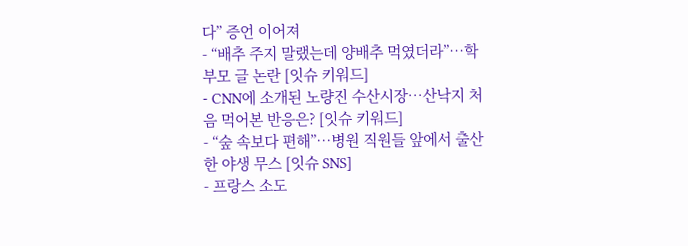다” 증언 이어져
- “배추 주지 말랬는데 양배추 먹였더라”…학부모 글 논란 [잇슈 키워드]
- CNN에 소개된 노량진 수산시장…산낙지 처음 먹어본 반응은? [잇슈 키워드]
- “숲 속보다 편해”…병원 직원들 앞에서 출산한 야생 무스 [잇슈 SNS]
- 프랑스 소도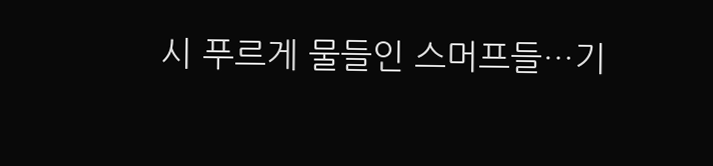시 푸르게 물들인 스머프들…기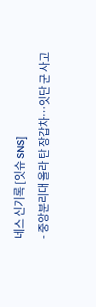네스 신기록 [잇슈 SNS]
- 중앙분리대 올라 탄 장갑차…잇단 군 사고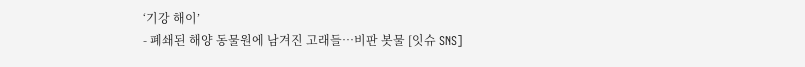‘기강 해이’
- 폐쇄된 해양 동물원에 남겨진 고래들…비판 봇물 [잇슈 SNS]